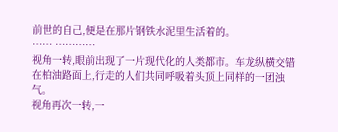前世的自己,便是在那片钢铁水泥里生活着的。
…… …………
视角一转,眼前出现了一片现代化的人类都市。车龙纵横交错在柏油路面上,行走的人们共同呼吸着头顶上同样的一团浊气。
视角再次一转,一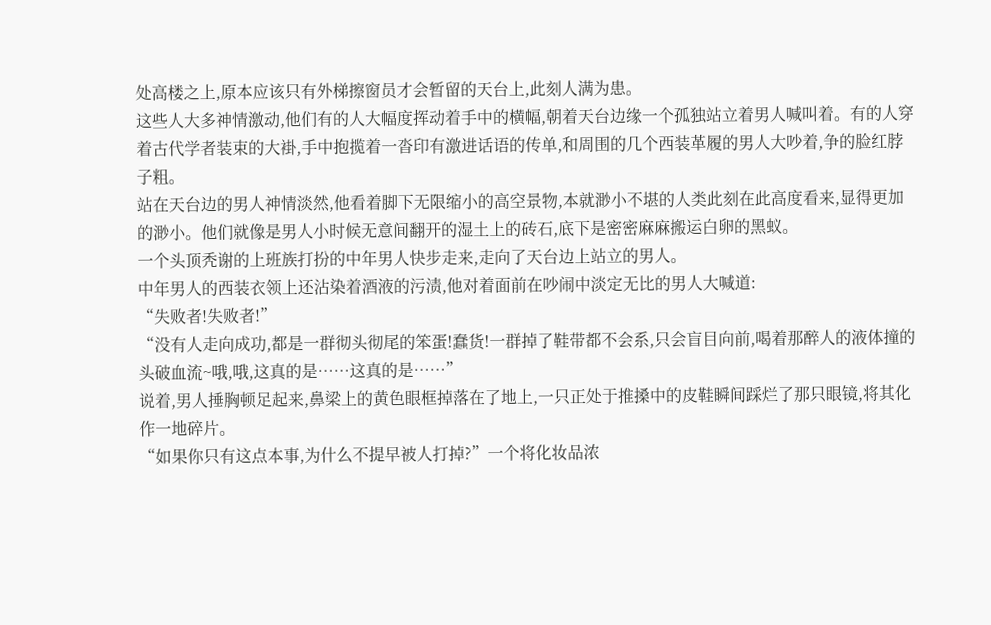处高楼之上,原本应该只有外梯擦窗员才会暂留的天台上,此刻人满为患。
这些人大多神情激动,他们有的人大幅度挥动着手中的横幅,朝着天台边缘一个孤独站立着男人喊叫着。有的人穿着古代学者装束的大褂,手中抱揽着一沓印有激进话语的传单,和周围的几个西装革履的男人大吵着,争的脸红脖子粗。
站在天台边的男人神情淡然,他看着脚下无限缩小的高空景物,本就渺小不堪的人类此刻在此高度看来,显得更加的渺小。他们就像是男人小时候无意间翻开的湿土上的砖石,底下是密密麻麻搬运白卵的黑蚁。
一个头顶秃谢的上班族打扮的中年男人快步走来,走向了天台边上站立的男人。
中年男人的西装衣领上还沾染着酒液的污渍,他对着面前在吵闹中淡定无比的男人大喊道:
“失败者!失败者!”
“没有人走向成功,都是一群彻头彻尾的笨蛋!蠢货!一群掉了鞋带都不会系,只会盲目向前,喝着那醉人的液体撞的头破血流~哦,哦,这真的是……这真的是……”
说着,男人捶胸顿足起来,鼻梁上的黄色眼框掉落在了地上,一只正处于推搡中的皮鞋瞬间踩烂了那只眼镜,将其化作一地碎片。
“如果你只有这点本事,为什么不提早被人打掉?”一个将化妆品浓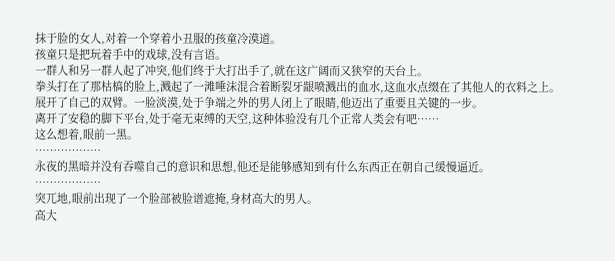抹于脸的女人,对着一个穿着小丑服的孩童冷漠道。
孩童只是把玩着手中的戏球,没有言语。
一群人和另一群人起了冲突,他们终于大打出手了,就在这广阔而又狭窄的天台上。
拳头打在了那枯槁的脸上,溅起了一滩唾沫混合着断裂牙龈喷溅出的血水,这血水点缀在了其他人的衣料之上。
展开了自己的双臂。一脸淡漠,处于争端之外的男人闭上了眼睛,他迈出了重要且关键的一步。
离开了安稳的脚下平台,处于毫无束缚的天空,这种体验没有几个正常人类会有吧……
这么想着,眼前一黑。
………………
永夜的黑暗并没有吞噬自己的意识和思想,他还是能够感知到有什么东西正在朝自己缓慢逼近。
………………
突兀地,眼前出现了一个脸部被脸谱遮掩,身材高大的男人。
高大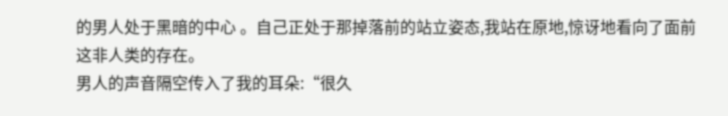的男人处于黑暗的中心 。自己正处于那掉落前的站立姿态,我站在原地,惊讶地看向了面前这非人类的存在。
男人的声音隔空传入了我的耳朵:“很久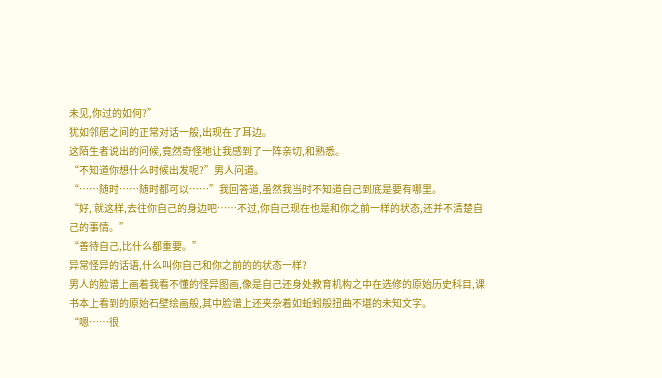未见,你过的如何?”
犹如邻居之间的正常对话一般,出现在了耳边。
这陌生者说出的问候,竟然奇怪地让我感到了一阵亲切,和熟悉。
“不知道你想什么时候出发呢?”男人问道。
“……随时……随时都可以……”我回答道,虽然我当时不知道自己到底是要有哪里。
“好, 就这样,去往你自己的身边吧……不过,你自己现在也是和你之前一样的状态,还并不清楚自己的事情。”
“善待自己,比什么都重要。”
异常怪异的话语,什么叫你自己和你之前的的状态一样?
男人的脸谱上画着我看不懂的怪异图画,像是自己还身处教育机构之中在选修的原始历史科目,课书本上看到的原始石壁绘画般,其中脸谱上还夹杂着如蚯蚓般扭曲不堪的未知文字。
“嗯……很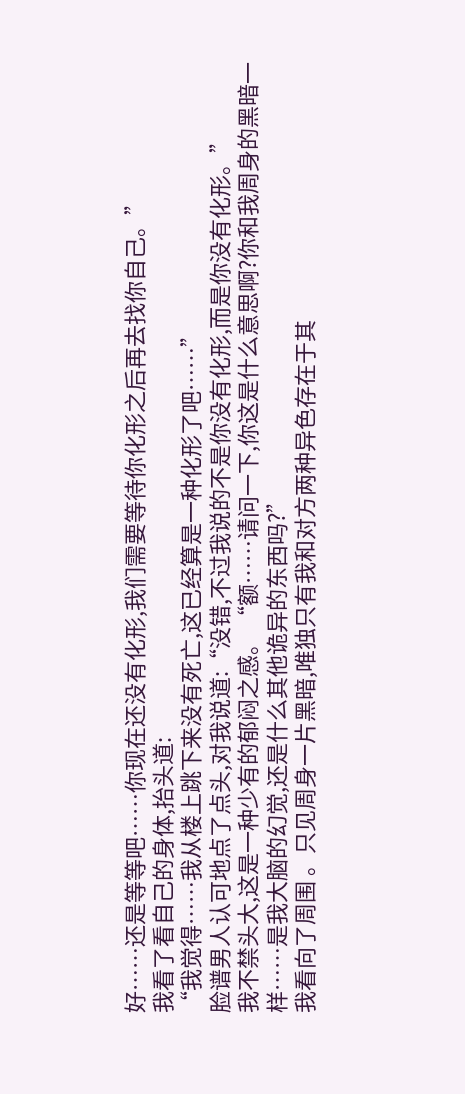好……还是等等吧……你现在还没有化形,我们需要等待你化形之后再去找你自己。”
我看了看自己的身体,抬头道:
“我觉得……我从楼上跳下来没有死亡,这已经算是一种化形了吧……”
脸谱男人认可地点了点头,对我说道:“没错,不过我说的不是你没有化形,而是你没有化形。”
我不禁头大,这是一种少有的郁闷之感。 “额……请问一下,你这是什么意思啊?你和我周身的黑暗一样……是我大脑的幻觉,还是什么其他诡异的东西吗?”
我看向了周围 。只见周身一片黑暗,唯独只有我和对方两种异色存在于其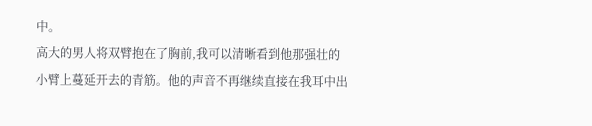中。
高大的男人将双臂抱在了胸前,我可以清晰看到他那强壮的小臂上蔓延开去的青筋。他的声音不再继续直接在我耳中出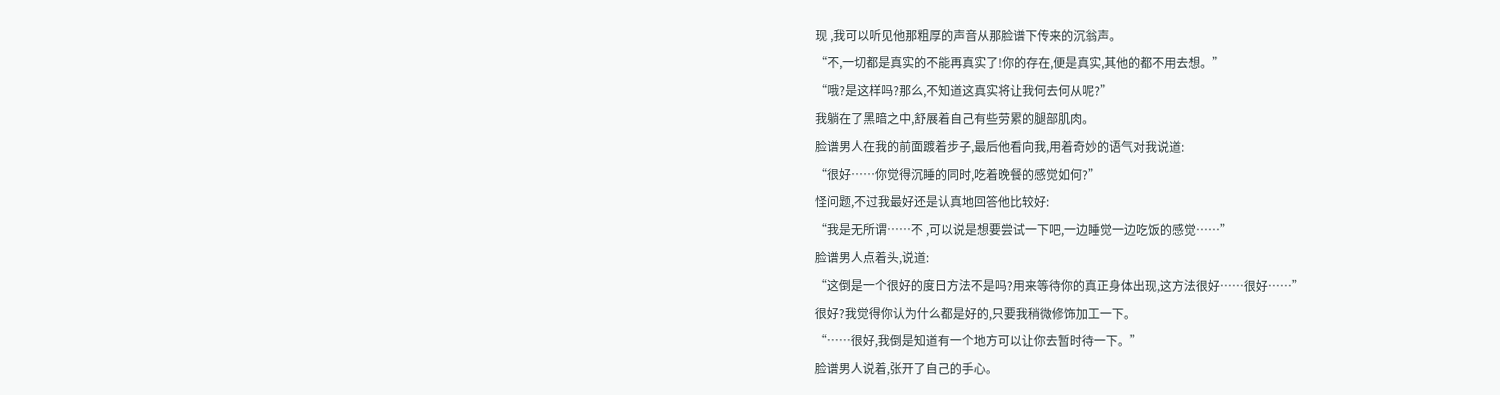现 ,我可以听见他那粗厚的声音从那脸谱下传来的沉翁声。
“不,一切都是真实的不能再真实了!你的存在,便是真实,其他的都不用去想。”
“哦?是这样吗?那么,不知道这真实将让我何去何从呢?”
我躺在了黑暗之中,舒展着自己有些劳累的腿部肌肉。
脸谱男人在我的前面踱着步子,最后他看向我,用着奇妙的语气对我说道:
“很好……你觉得沉睡的同时,吃着晚餐的感觉如何?”
怪问题,不过我最好还是认真地回答他比较好:
“我是无所谓……不 ,可以说是想要尝试一下吧,一边睡觉一边吃饭的感觉……”
脸谱男人点着头,说道:
“这倒是一个很好的度日方法不是吗?用来等待你的真正身体出现,这方法很好……很好……”
很好?我觉得你认为什么都是好的,只要我稍微修饰加工一下。
“……很好,我倒是知道有一个地方可以让你去暂时待一下。”
脸谱男人说着,张开了自己的手心。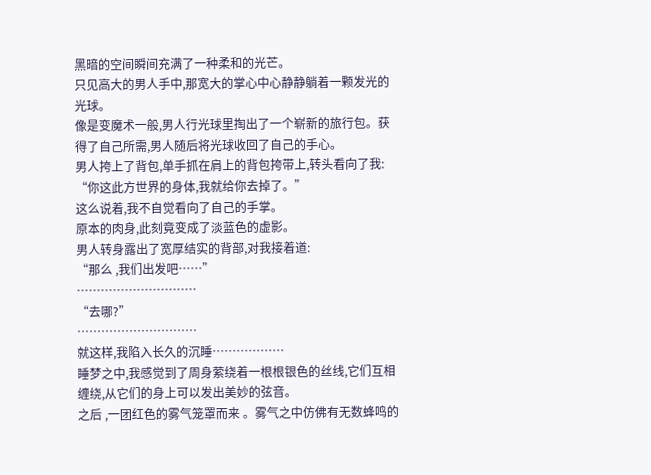黑暗的空间瞬间充满了一种柔和的光芒。
只见高大的男人手中,那宽大的掌心中心静静躺着一颗发光的光球。
像是变魔术一般,男人行光球里掏出了一个崭新的旅行包。获得了自己所需,男人随后将光球收回了自己的手心。
男人挎上了背包,单手抓在肩上的背包挎带上,转头看向了我:
“你这此方世界的身体,我就给你去掉了。”
这么说着,我不自觉看向了自己的手掌。
原本的肉身,此刻竟变成了淡蓝色的虚影。
男人转身露出了宽厚结实的背部,对我接着道:
“那么 ,我们出发吧……”
…………………………
“去哪?”
…………………………
就这样,我陷入长久的沉睡………………
睡梦之中,我感觉到了周身萦绕着一根根银色的丝线,它们互相缠绕,从它们的身上可以发出美妙的弦音。
之后 ,一团红色的雾气笼罩而来 。雾气之中仿佛有无数蜂鸣的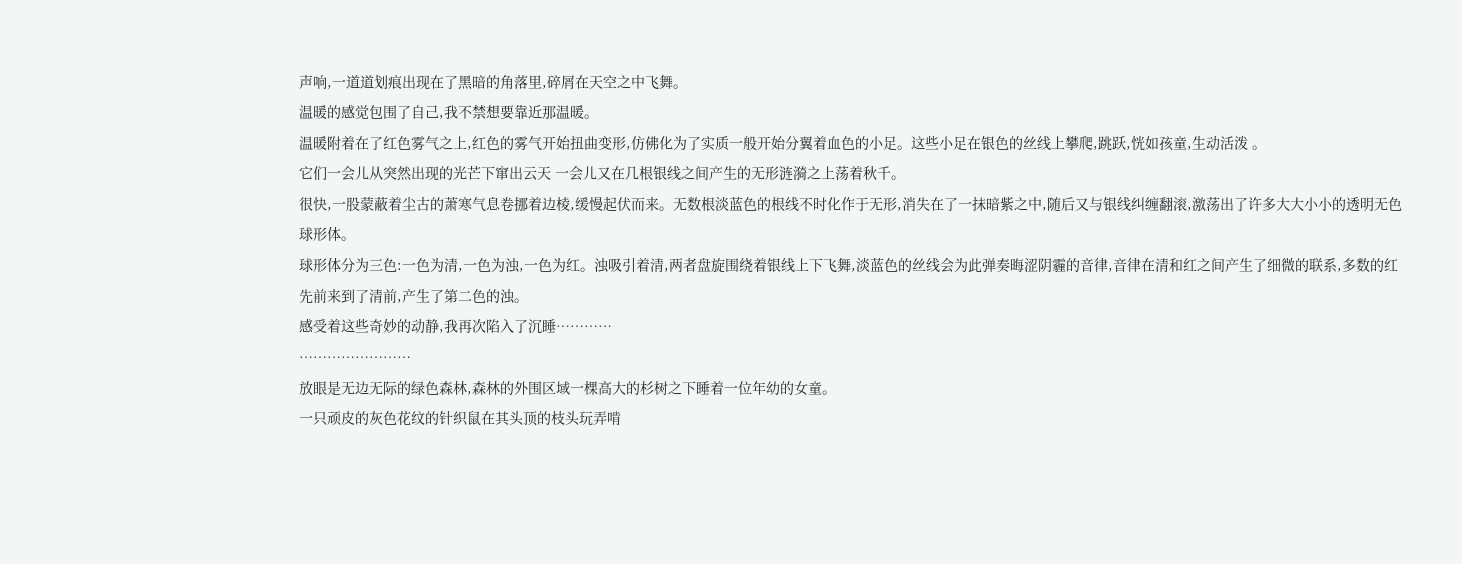声响,一道道划痕出现在了黑暗的角落里,碎屑在天空之中飞舞。
温暖的感觉包围了自己,我不禁想要靠近那温暖。
温暖附着在了红色雾气之上,红色的雾气开始扭曲变形,仿佛化为了实质一般开始分翼着血色的小足。这些小足在银色的丝线上攀爬,跳跃,恍如孩童,生动活泼 。
它们一会儿从突然出现的光芒下窜出云天 一会儿又在几根银线之间产生的无形涟漪之上荡着秋千。
很快,一股蒙蔽着尘古的萧寒气息卷挪着边棱,缓慢起伏而来。无数根淡蓝色的根线不时化作于无形,消失在了一抹暗紫之中,随后又与银线纠缠翻滚,激荡出了许多大大小小的透明无色球形体。
球形体分为三色:一色为清,一色为浊,一色为红。浊吸引着清,两者盘旋围绕着银线上下飞舞,淡蓝色的丝线会为此弹奏晦涩阴霾的音律,音律在清和红之间产生了细微的联系,多数的红先前来到了清前,产生了第二色的浊。
感受着这些奇妙的动静,我再次陷入了沉睡…………
……………………
放眼是无边无际的绿色森林,森林的外围区域一棵高大的杉树之下睡着一位年幼的女童。
一只顽皮的灰色花纹的针织鼠在其头顶的枝头玩弄啃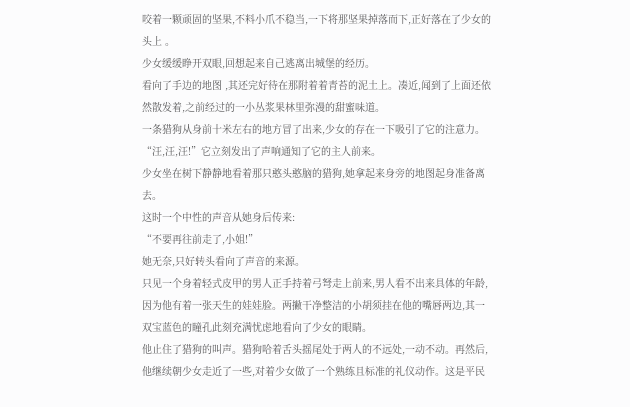咬着一颗顽固的坚果,不料小爪不稳当,一下将那坚果掉落而下,正好落在了少女的头上 。
少女缓缓睁开双眼,回想起来自己逃离出城堡的经历。
看向了手边的地图 ,其还完好待在那附着着青苔的泥土上。凑近,闻到了上面还依然散发着,之前经过的一小丛浆果林里弥漫的甜蜜味道。
一条猎狗从身前十米左右的地方冒了出来,少女的存在一下吸引了它的注意力。
“汪,汪,汪!”它立刻发出了声响通知了它的主人前来。
少女坐在树下静静地看着那只憨头憨脑的猎狗,她拿起来身旁的地图起身准备离去。
这时一个中性的声音从她身后传来:
“不要再往前走了,小姐!”
她无奈,只好转头看向了声音的来源。
只见一个身着轻式皮甲的男人正手持着弓弩走上前来,男人看不出来具体的年龄,因为他有着一张天生的娃娃脸。两撇干净整洁的小胡须挂在他的嘴唇两边,其一双宝蓝色的瞳孔此刻充满忧虑地看向了少女的眼睛。
他止住了猎狗的叫声。猎狗哈着舌头摇尾处于两人的不远处,一动不动。再然后,他继续朝少女走近了一些,对着少女做了一个熟练且标准的礼仪动作。这是平民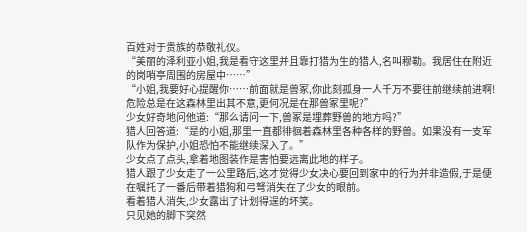百姓对于贵族的恭敬礼仪。
“美丽的泽利亚小姐,我是看守这里并且靠打猎为生的猎人,名叫穆勒。我居住在附近的岗哨亭周围的房屋中……”
“小姐,我要好心提醒你……前面就是兽冢,你此刻孤身一人千万不要往前继续前进啊!危险总是在这森林里出其不意,更何况是在那兽冢里呢?”
少女好奇地问他道:“那么请问一下,兽冢是埋葬野兽的地方吗?”
猎人回答道:“是的小姐,那里一直都徘徊着森林里各种各样的野兽。如果没有一支军队作为保护,小姐恐怕不能继续深入了。”
少女点了点头,拿着地图装作是害怕要远离此地的样子。
猎人跟了少女走了一公里路后,这才觉得少女决心要回到家中的行为并非造假,于是便在嘱托了一番后带着猎狗和弓弩消失在了少女的眼前。
看着猎人消失,少女露出了计划得逞的坏笑。
只见她的脚下突然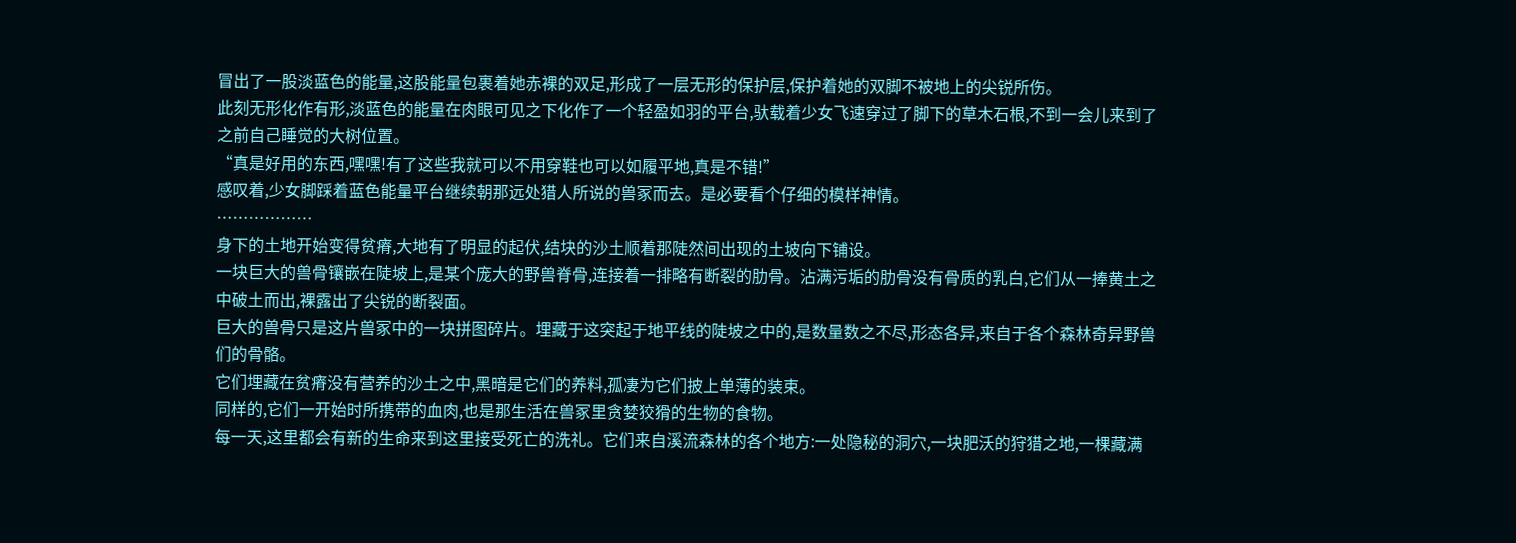冒出了一股淡蓝色的能量,这股能量包裹着她赤裸的双足,形成了一层无形的保护层,保护着她的双脚不被地上的尖锐所伤。
此刻无形化作有形,淡蓝色的能量在肉眼可见之下化作了一个轻盈如羽的平台,驮载着少女飞速穿过了脚下的草木石根,不到一会儿来到了之前自己睡觉的大树位置。
“真是好用的东西,嘿嘿!有了这些我就可以不用穿鞋也可以如履平地,真是不错!”
感叹着,少女脚踩着蓝色能量平台继续朝那远处猎人所说的兽冢而去。是必要看个仔细的模样神情。
………………
身下的土地开始变得贫瘠,大地有了明显的起伏,结块的沙土顺着那陡然间出现的土坡向下铺设。
一块巨大的兽骨镶嵌在陡坡上,是某个庞大的野兽脊骨,连接着一排略有断裂的肋骨。沾满污垢的肋骨没有骨质的乳白,它们从一捧黄土之中破土而出,裸露出了尖锐的断裂面。
巨大的兽骨只是这片兽冢中的一块拼图碎片。埋藏于这突起于地平线的陡坡之中的,是数量数之不尽,形态各异,来自于各个森林奇异野兽们的骨骼。
它们埋藏在贫瘠没有营养的沙土之中,黑暗是它们的养料,孤凄为它们披上单薄的装束。
同样的,它们一开始时所携带的血肉,也是那生活在兽冢里贪婪狡猾的生物的食物。
每一天,这里都会有新的生命来到这里接受死亡的洗礼。它们来自溪流森林的各个地方:一处隐秘的洞穴,一块肥沃的狩猎之地,一棵藏满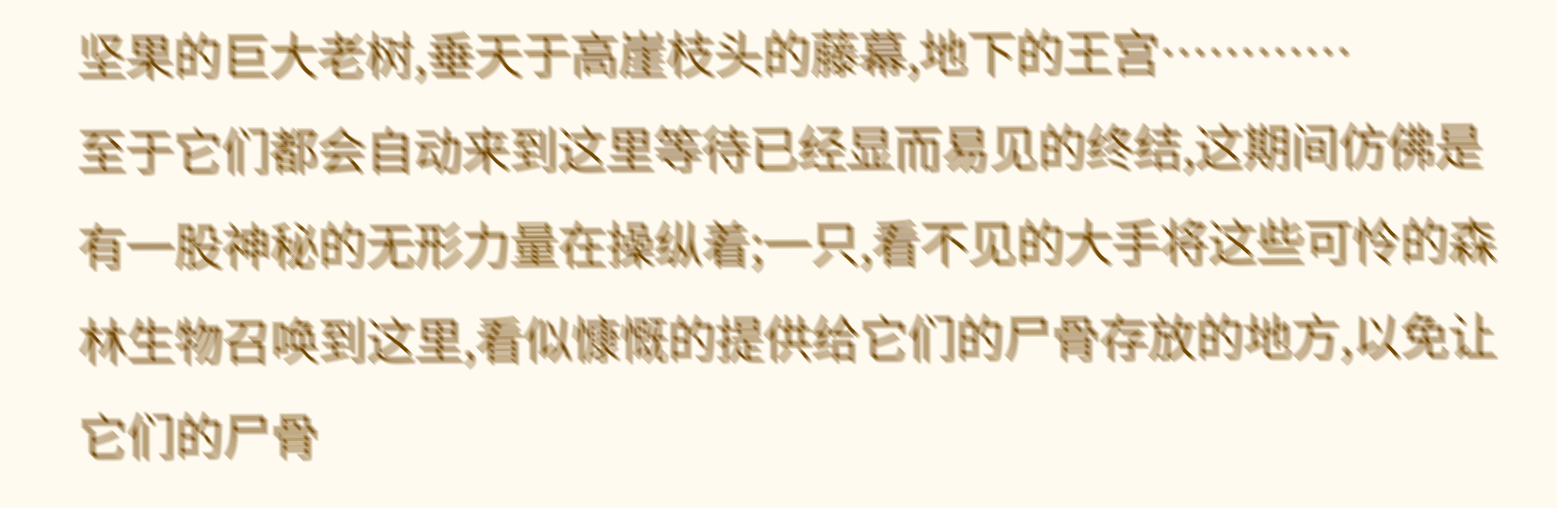坚果的巨大老树,垂天于高崖枝头的藤幕,地下的王宫…………
至于它们都会自动来到这里等待已经显而易见的终结,这期间仿佛是有一股神秘的无形力量在操纵着;一只,看不见的大手将这些可怜的森林生物召唤到这里,看似慷慨的提供给它们的尸骨存放的地方,以免让它们的尸骨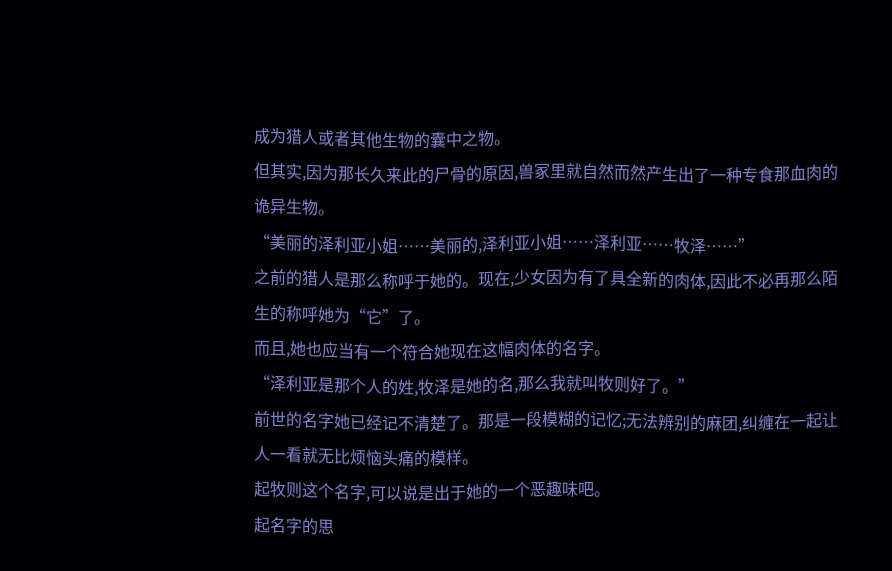成为猎人或者其他生物的囊中之物。
但其实,因为那长久来此的尸骨的原因,兽冢里就自然而然产生出了一种专食那血肉的诡异生物。
“美丽的泽利亚小姐……美丽的,泽利亚小姐……泽利亚……牧泽……”
之前的猎人是那么称呼于她的。现在,少女因为有了具全新的肉体,因此不必再那么陌生的称呼她为“它”了。
而且,她也应当有一个符合她现在这幅肉体的名字。
“泽利亚是那个人的姓,牧泽是她的名,那么我就叫牧则好了。”
前世的名字她已经记不清楚了。那是一段模糊的记忆;无法辨别的麻团,纠缠在一起让人一看就无比烦恼头痛的模样。
起牧则这个名字,可以说是出于她的一个恶趣味吧。
起名字的思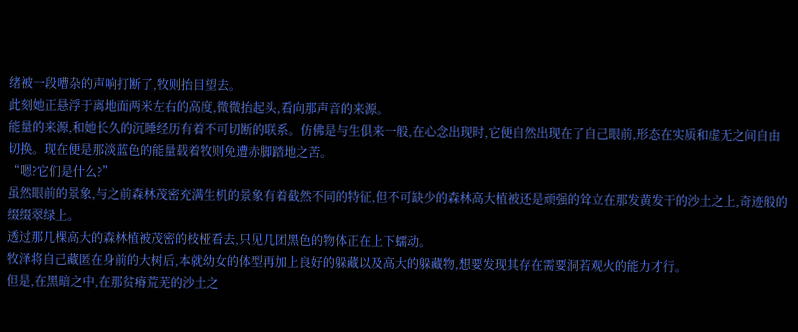绪被一段嘈杂的声响打断了,牧则抬目望去。
此刻她正悬浮于离地面两米左右的高度,微微抬起头,看向那声音的来源。
能量的来源,和她长久的沉睡经历有着不可切断的联系。仿佛是与生俱来一般,在心念出现时,它便自然出现在了自己眼前,形态在实质和虚无之间自由切换。现在便是那淡蓝色的能量载着牧则免遭赤脚踏地之苦。
“嗯?它们是什么?”
虽然眼前的景象,与之前森林茂密充满生机的景象有着截然不同的特征,但不可缺少的森林高大植被还是顽强的耸立在那发黄发干的沙土之上,奇迹般的缀缀翠绿上。
透过那几棵高大的森林植被茂密的枝桠看去,只见几团黑色的物体正在上下蠕动。
牧泽将自己藏匿在身前的大树后,本就幼女的体型再加上良好的躲藏以及高大的躲藏物,想要发现其存在需要洞若观火的能力才行。
但是,在黑暗之中,在那贫瘠荒芜的沙土之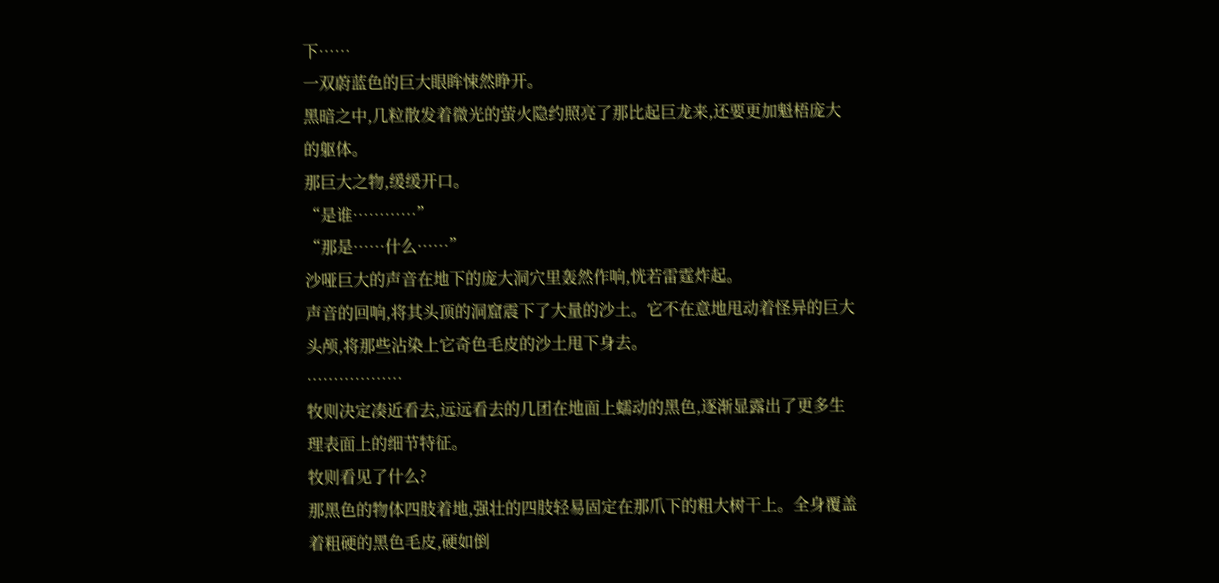下……
一双蔚蓝色的巨大眼眸悚然睁开。
黑暗之中,几粒散发着微光的萤火隐约照亮了那比起巨龙来,还要更加魁梧庞大的躯体。
那巨大之物,缓缓开口。
“是谁…………”
“那是……什么……”
沙哑巨大的声音在地下的庞大洞穴里轰然作响,恍若雷霆炸起。
声音的回响,将其头顶的洞窟震下了大量的沙土。它不在意地甩动着怪异的巨大头颅,将那些沾染上它奇色毛皮的沙土甩下身去。
………………
牧则决定凑近看去,远远看去的几团在地面上蠕动的黑色,逐渐显露出了更多生理表面上的细节特征。
牧则看见了什么?
那黑色的物体四肢着地,强壮的四肢轻易固定在那爪下的粗大树干上。全身覆盖着粗硬的黑色毛皮,硬如倒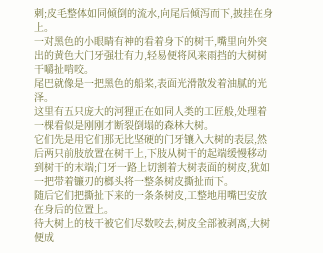刺;皮毛整体如同倾倒的流水,向尾后倾泻而下,披挂在身上。
一对黑色的小眼睛有神的看着身下的树干,嘴里向外突出的黄色大门牙强壮有力,轻易便将风来雨挡的大树树干嚼扯啃咬。
尾巴就像是一把黑色的船桨,表面光滑散发着油腻的光泽。
这里有五只庞大的河狸正在如同人类的工匠般,处理着一棵看似是刚刚才断裂倒塌的森林大树。
它们先是用它们那无比坚硬的门牙镶入大树的表层,然后两只前肢放置在树干上,下肢从树干的起端缓慢移动到树干的末端;门牙一路上切割着大树表面的树皮,犹如一把带着镰刃的榔头将一整条树皮撕扯而下。
随后它们把撕扯下来的一条条树皮,工整地用嘴巴安放在身后的位置上。
待大树上的枝干被它们尽数咬去,树皮全部被剥离,大树便成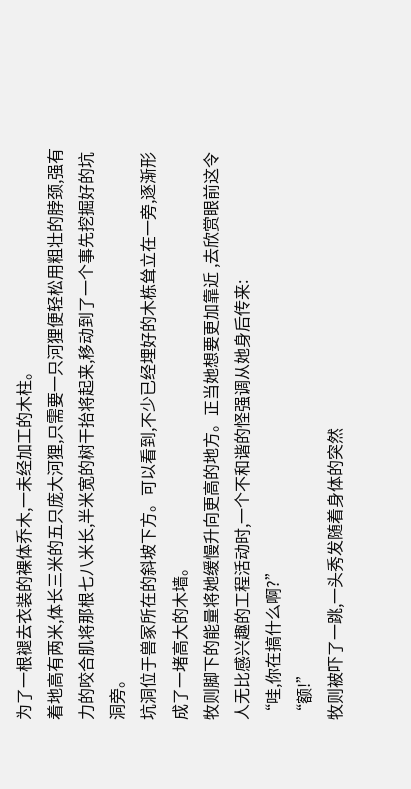为了一根褪去衣装的裸体乔木,一未经加工的木柱。
着地高有两米,体长三米的五只庞大河狸,只需要一只河狸便轻松用粗壮的脖颈,强有力的咬合肌将那根七八米长,半米宽的树干抬将起来,移动到了一个事先挖掘好的坑洞旁。
坑洞位于兽冢所在的斜坡下方。可以看到,不少已经埋好的木栋耸立在一旁,逐渐形成了一堵高大的木墙。
牧则脚下的能量将她缓慢升向更高的地方。正当她想要更加靠近 ,去欣赏眼前这令人无比感兴趣的工程活动时,一个不和谐的怪强调从她身后传来:
“哇,你在搞什么啊?”
“额!”
牧则被吓了一跳,一头秀发随着身体的突然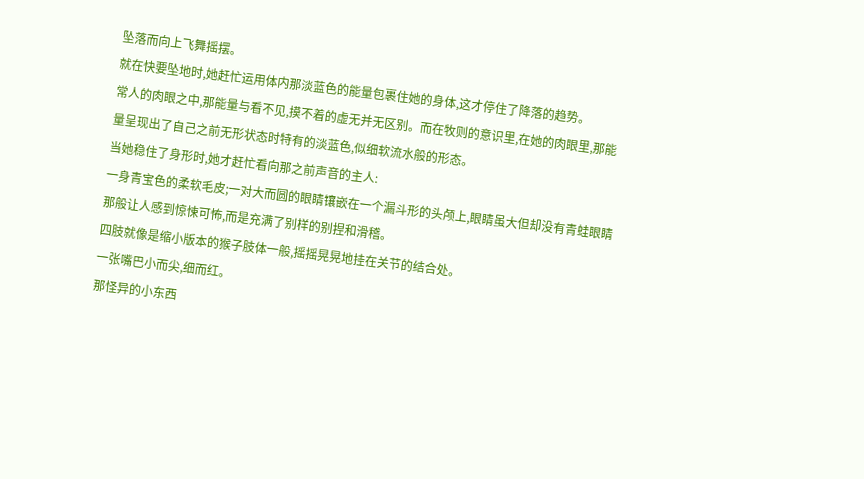坠落而向上飞舞摇摆。
就在快要坠地时,她赶忙运用体内那淡蓝色的能量包裹住她的身体,这才停住了降落的趋势。
常人的肉眼之中,那能量与看不见,摸不着的虚无并无区别。而在牧则的意识里,在她的肉眼里,那能量呈现出了自己之前无形状态时特有的淡蓝色,似细软流水般的形态。
当她稳住了身形时,她才赶忙看向那之前声音的主人:
一身青宝色的柔软毛皮;一对大而圆的眼睛镶嵌在一个漏斗形的头颅上,眼睛虽大但却没有青蛙眼睛那般让人感到惊悚可怖,而是充满了别样的别捏和滑稽。
四肢就像是缩小版本的猴子肢体一般,摇摇晃晃地挂在关节的结合处。
一张嘴巴小而尖,细而红。
那怪异的小东西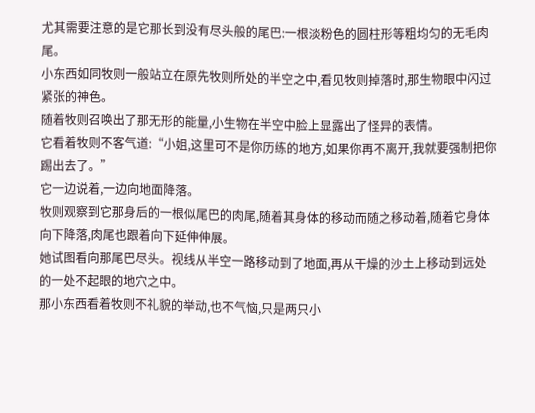尤其需要注意的是它那长到没有尽头般的尾巴:一根淡粉色的圆柱形等粗均匀的无毛肉尾。
小东西如同牧则一般站立在原先牧则所处的半空之中,看见牧则掉落时,那生物眼中闪过紧张的神色。
随着牧则召唤出了那无形的能量,小生物在半空中脸上显露出了怪异的表情。
它看着牧则不客气道:“小姐,这里可不是你历练的地方,如果你再不离开,我就要强制把你踢出去了。”
它一边说着,一边向地面降落。
牧则观察到它那身后的一根似尾巴的肉尾,随着其身体的移动而随之移动着,随着它身体向下降落,肉尾也跟着向下延伸伸展。
她试图看向那尾巴尽头。视线从半空一路移动到了地面,再从干燥的沙土上移动到远处的一处不起眼的地穴之中。
那小东西看着牧则不礼貌的举动,也不气恼,只是两只小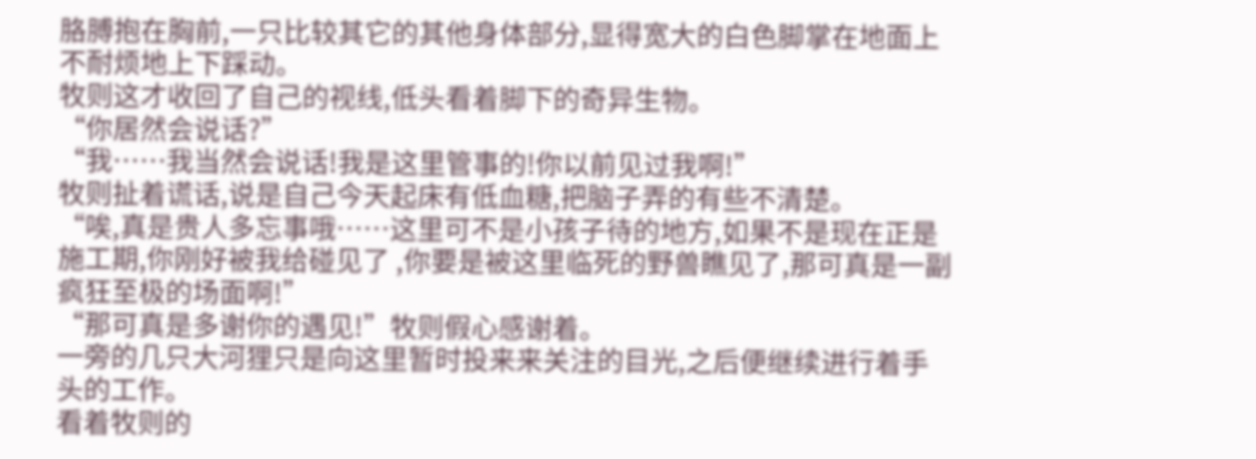胳膊抱在胸前,一只比较其它的其他身体部分,显得宽大的白色脚掌在地面上不耐烦地上下踩动。
牧则这才收回了自己的视线,低头看着脚下的奇异生物。
“你居然会说话?”
“我……我当然会说话!我是这里管事的!你以前见过我啊!”
牧则扯着谎话,说是自己今天起床有低血糖,把脑子弄的有些不清楚。
“唉,真是贵人多忘事哦……这里可不是小孩子待的地方,如果不是现在正是施工期,你刚好被我给碰见了 ,你要是被这里临死的野兽瞧见了,那可真是一副疯狂至极的场面啊!”
“那可真是多谢你的遇见!”牧则假心感谢着。
一旁的几只大河狸只是向这里暂时投来来关注的目光,之后便继续进行着手头的工作。
看着牧则的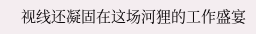视线还凝固在这场河狸的工作盛宴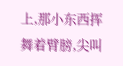上,那小东西挥舞着臂膀,尖叫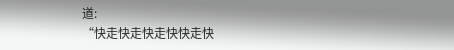道:
“快走快走快走快快走快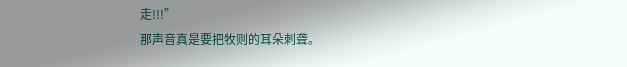走!!!”
那声音真是要把牧则的耳朵刺聋。